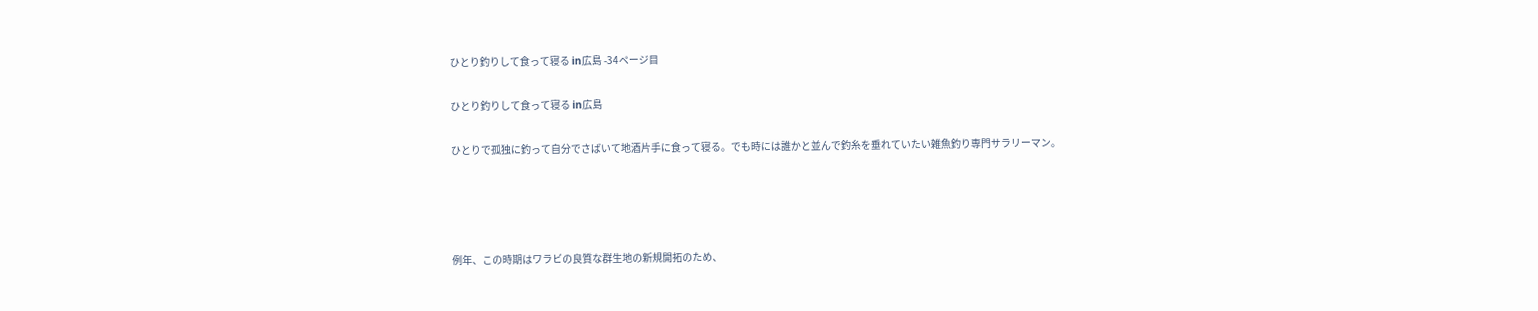ひとり釣りして食って寝る in広島 -34ページ目

ひとり釣りして食って寝る in広島

ひとりで孤独に釣って自分でさばいて地酒片手に食って寝る。でも時には誰かと並んで釣糸を垂れていたい雑魚釣り専門サラリーマン。




例年、この時期はワラビの良質な群生地の新規開拓のため、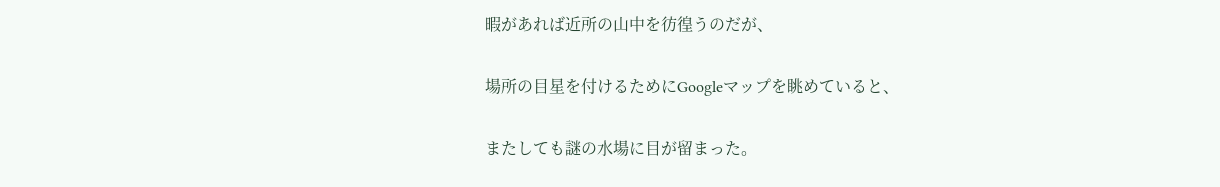暇があれば近所の山中を彷徨うのだが、

場所の目星を付けるためにGoogleマップを眺めていると、

またしても謎の水場に目が留まった。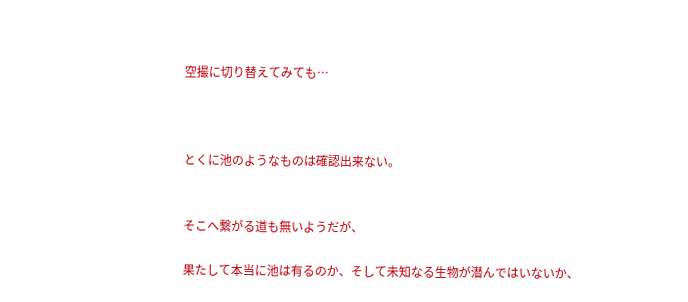空撮に切り替えてみても…



とくに池のようなものは確認出来ない。


そこへ繋がる道も無いようだが、

果たして本当に池は有るのか、そして未知なる生物が潜んではいないか、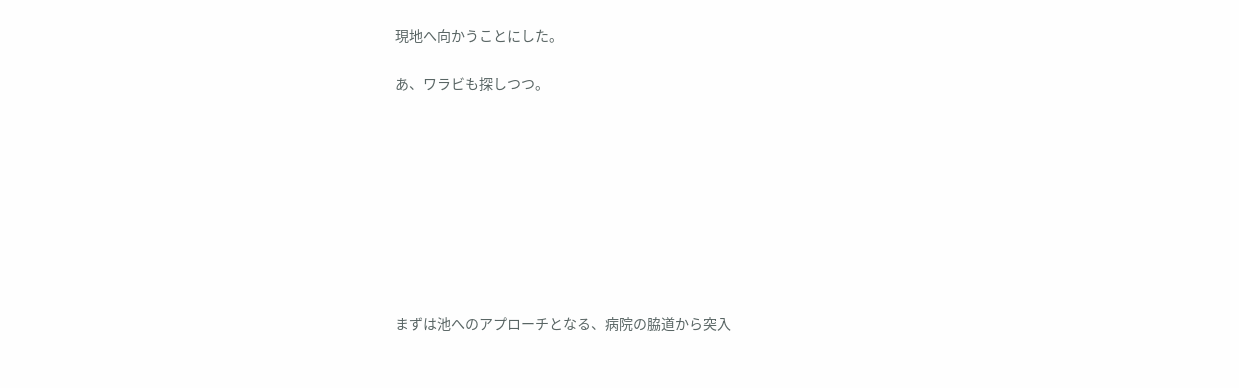現地へ向かうことにした。

あ、ワラビも探しつつ。









まずは池へのアプローチとなる、病院の脇道から突入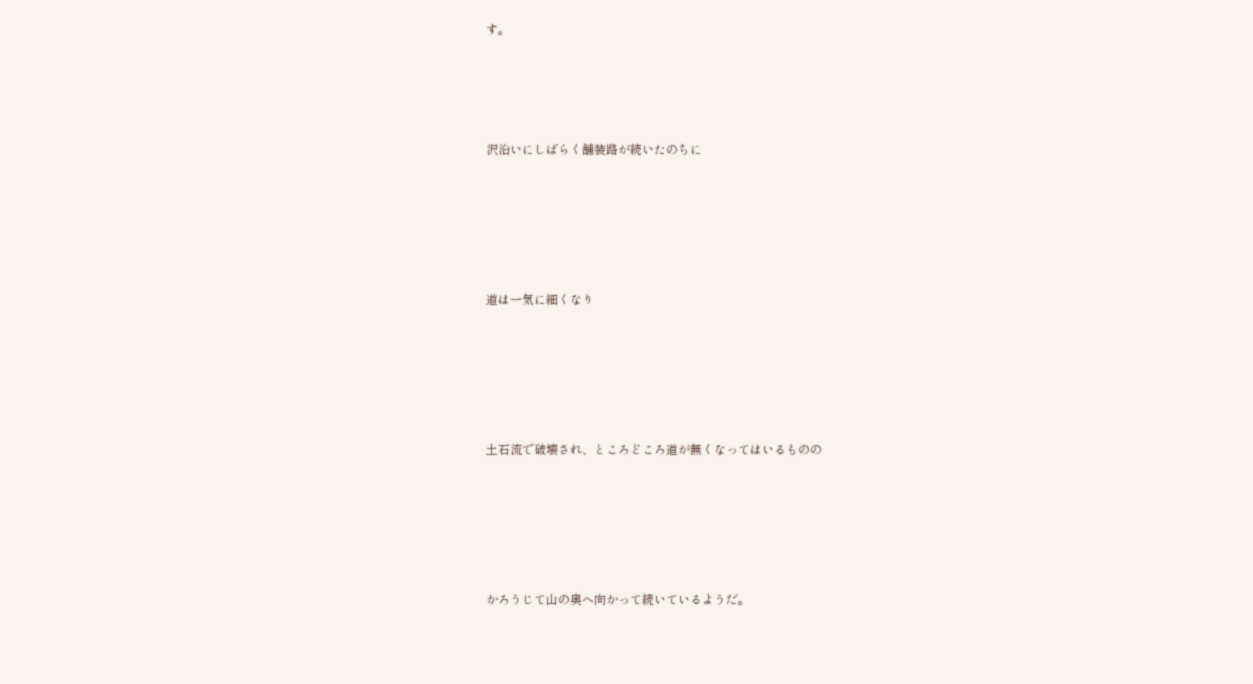す。







沢沿いにしばらく舗装路が続いたのちに









道は一気に細くなり









土石流で破壊され、ところどころ道が無くなってはいるものの









かろうじて山の奥へ向かって続いているようだ。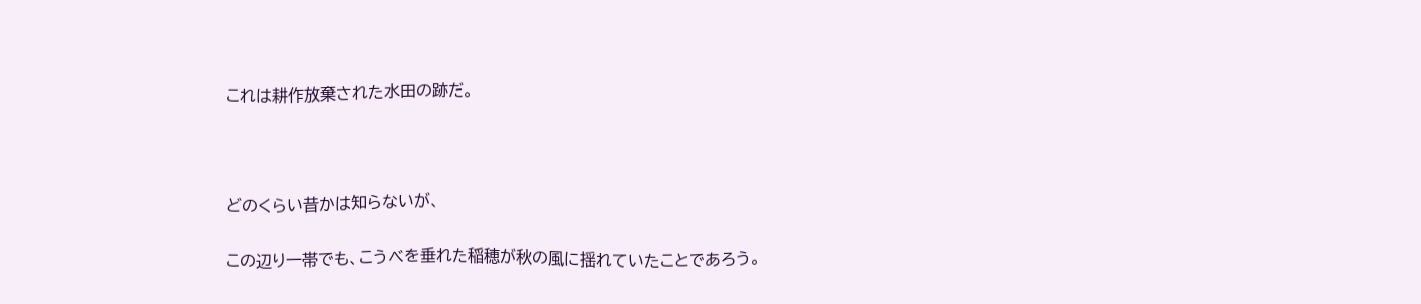これは耕作放棄された水田の跡だ。



どのくらい昔かは知らないが、

この辺り一帯でも、こうべを垂れた稲穂が秋の風に揺れていたことであろう。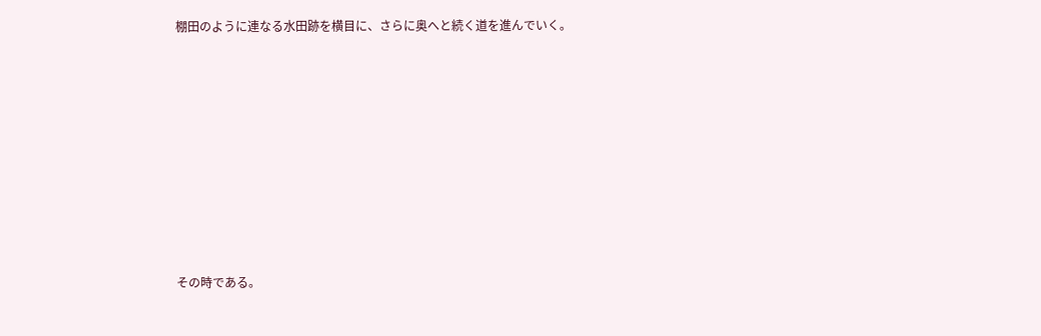棚田のように連なる水田跡を横目に、さらに奥へと続く道を進んでいく。















その時である。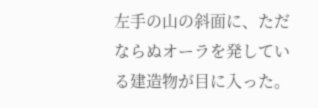左手の山の斜面に、ただならぬオーラを発している建造物が目に入った。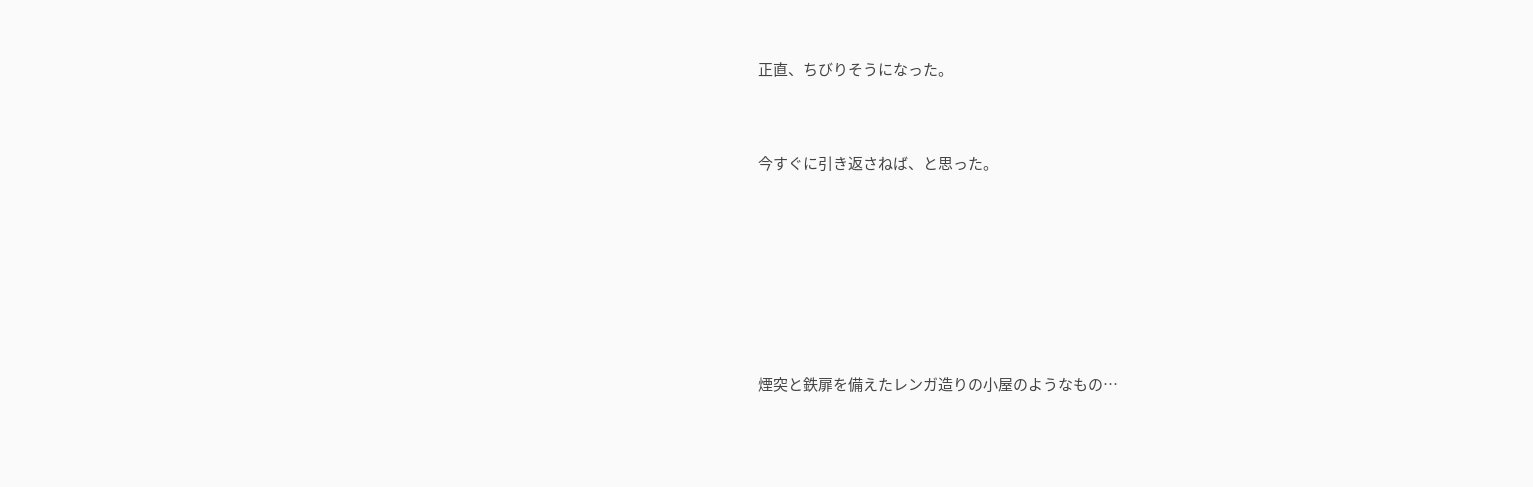正直、ちびりそうになった。


今すぐに引き返さねば、と思った。






煙突と鉄扉を備えたレンガ造りの小屋のようなもの…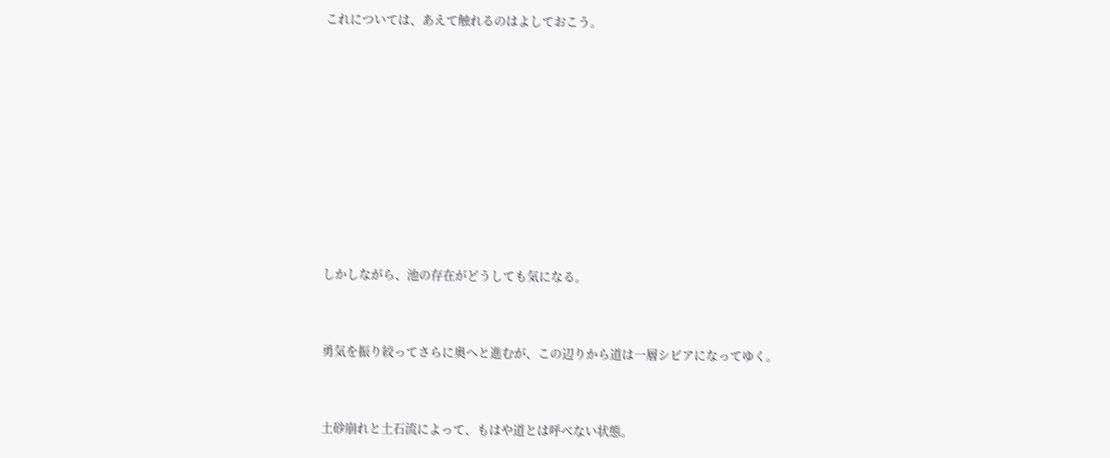これについては、あえて触れるのはよしておこう。









しかしながら、池の存在がどうしても気になる。


勇気を振り絞ってさらに奥へと進むが、この辺りから道は一層シビアになってゆく。


土砂崩れと土石流によって、もはや道とは呼べない状態。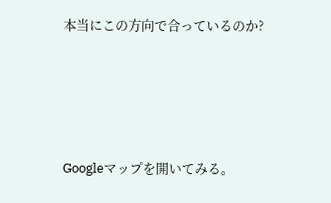本当にこの方向で合っているのか?




Googleマップを開いてみる。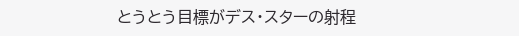とうとう目標がデス・スターの射程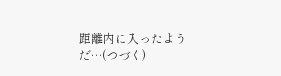距離内に入ったようだ…(つづく)